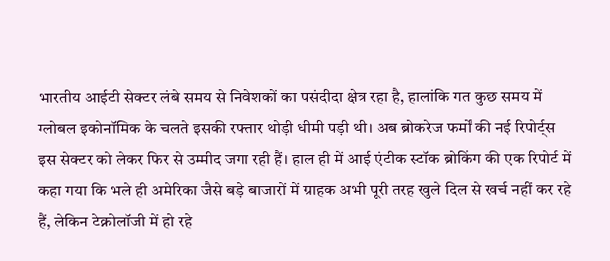भारतीय आईटी सेक्टर लंबे समय से निवेशकों का पसंदीदा क्षेत्र रहा है, हालांकि गत कुछ समय में ग्लोबल इकोनॉमिक के चलते इसकी रफ्तार थोड़ी धीमी पड़ी थी। अब ब्रोकरेज फर्मों की नई रिपोर्ट्स इस सेक्टर को लेकर फिर से उम्मीद जगा रही हैं। हाल ही में आई एंटीक स्टॉक ब्रोकिंग की एक रिपोर्ट में कहा गया कि भले ही अमेरिका जैसे बड़े बाजारों में ग्राहक अभी पूरी तरह खुले दिल से खर्च नहीं कर रहे हैं, लेकिन टेक्नोलॉजी में हो रहे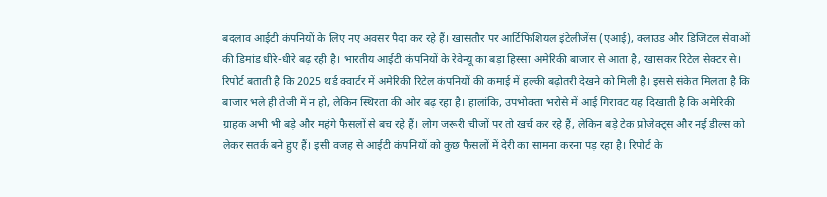बदलाव आईटी कंपनियों के लिए नए अवसर पैदा कर रहे हैं। खासतौर पर आर्टिफिशियल इंटेलीजेंस (एआई), क्लाउड और डिजिटल सेवाओं की डिमांड धीरे-धीरे बढ़ रही है। भारतीय आईटी कंपनियों के रेवेन्यू का बड़ा हिस्सा अमेरिकी बाजार से आता है, खासकर रिटेल सेक्टर से। रिपोर्ट बताती है कि 2025 थर्ड क्वार्टर में अमेरिकी रिटेल कंपनियों की कमाई में हल्की बढ़ोतरी देखने को मिली है। इससे संकेत मिलता है कि बाजार भले ही तेजी में न हो, लेकिन स्थिरता की ओर बढ़ रहा है। हालांकि, उपभोक्ता भरोसे में आई गिरावट यह दिखाती है कि अमेरिकी ग्राहक अभी भी बड़े और महंगे फैसलों से बच रहे हैं। लोग जरूरी चीजों पर तो खर्च कर रहे हैं, लेकिन बड़े टेक प्रोजेक्ट्स और नई डील्स को लेकर सतर्क बने हुए हैं। इसी वजह से आईटी कंपनियों को कुछ फैसलों में देरी का सामना करना पड़ रहा है। रिपोर्ट के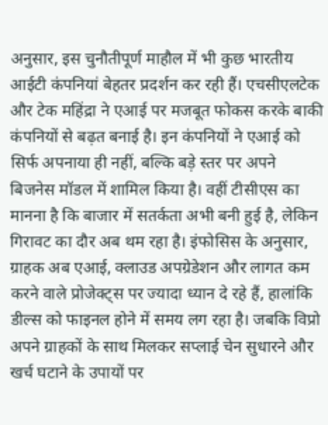अनुसार, इस चुनौतीपूर्ण माहौल में भी कुछ भारतीय आईटी कंपनियां बेहतर प्रदर्शन कर रही हैं। एचसीएलटेक और टेक महिंद्रा ने एआई पर मजबूत फोकस करके बाकी कंपनियों से बढ़त बनाई है। इन कंपनियों ने एआई को सिर्फ अपनाया ही नहीं, बल्कि बड़े स्तर पर अपने बिजनेस मॉडल में शामिल किया है। वहीं टीसीएस का मानना है कि बाजार में सतर्कता अभी बनी हुई है, लेकिन गिरावट का दौर अब थम रहा है। इंफोसिस के अनुसार, ग्राहक अब एआई, क्लाउड अपग्रेडेशन और लागत कम करने वाले प्रोजेक्ट्स पर ज्यादा ध्यान दे रहे हैं, हालांकि डील्स को फाइनल होने में समय लग रहा है। जबकि विप्रो अपने ग्राहकों के साथ मिलकर सप्लाई चेन सुधारने और खर्च घटाने के उपायों पर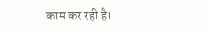काम कर रही है।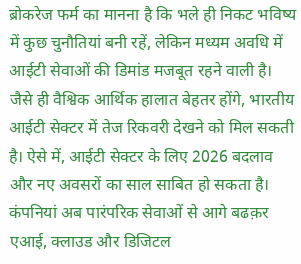ब्रोकरेज फर्म का मानना है कि भले ही निकट भविष्य में कुछ चुनौतियां बनी रहें, लेकिन मध्यम अवधि में आईटी सेवाओं की डिमांड मजबूत रहने वाली है। जैसे ही वैश्विक आर्थिक हालात बेहतर होंगे, भारतीय आईटी सेक्टर में तेज रिकवरी देखने को मिल सकती है। ऐसे में, आईटी सेक्टर के लिए 2026 बदलाव और नए अवसरों का साल साबित हो सकता है। कंपनियां अब पारंपरिक सेवाओं से आगे बढक़र एआई, क्लाउड और डिजिटल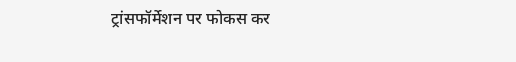ट्रांसफॉर्मेशन पर फोकस कर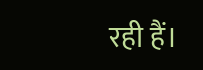रही हैं।